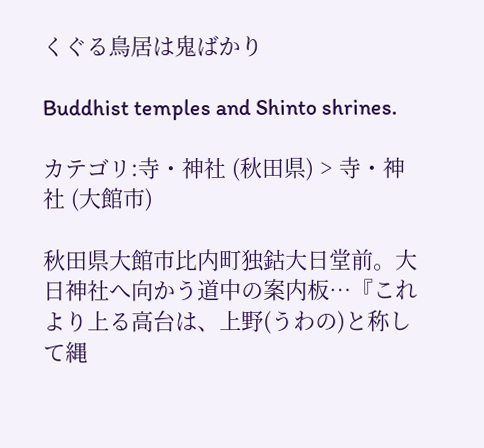くぐる鳥居は鬼ばかり

Buddhist temples and Shinto shrines.

カテゴリ:寺・神社 (秋田県) > 寺・神社 (大館市)

秋田県大館市比内町独鈷大日堂前。大日神社へ向かう道中の案内板…『これより上る高台は、上野(うわの)と称して縄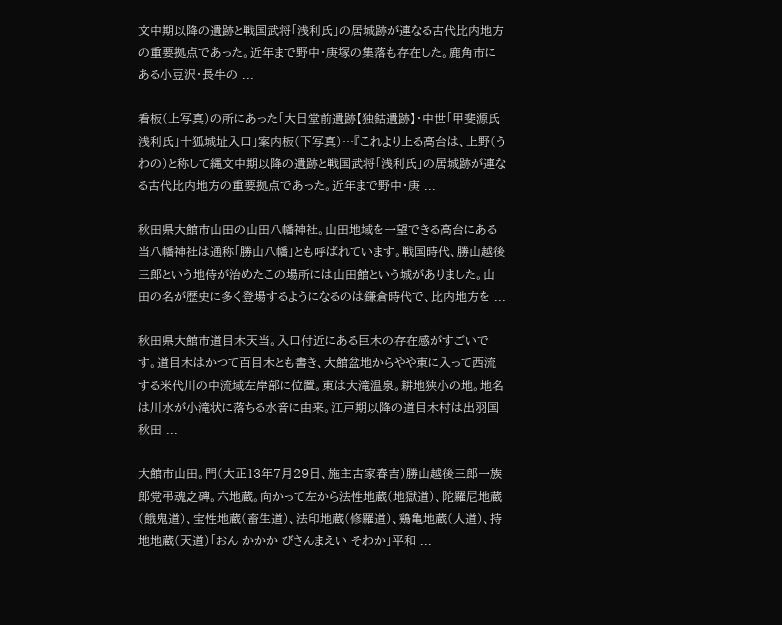文中期以降の遺跡と戦国武将「浅利氏」の居城跡が連なる古代比内地方の重要拠点であった。近年まで野中・庚塚の集落も存在した。鹿角市にある小豆沢・長牛の ...

看板(上写真)の所にあった「大日堂前遺跡【独鈷遺跡】・中世「甲斐源氏浅利氏」十狐城址入口」案内板(下写真)…『これより上る高台は、上野(うわの)と称して縄文中期以降の遺跡と戦国武将「浅利氏」の居城跡が連なる古代比内地方の重要拠点であった。近年まで野中・庚 ...

秋田県大館市山田の山田八幡神社。山田地域を一望できる高台にある当八幡神社は通称「勝山八幡」とも呼ばれています。戦国時代、勝山越後三郎という地侍が治めたこの場所には山田館という城がありました。山田の名が歴史に多く登場するようになるのは鎌倉時代で、比内地方を ...

秋田県大館市道目木天当。入口付近にある巨木の存在感がすごいです。道目木はかつて百目木とも書き、大館盆地からやや東に入って西流する米代川の中流域左岸部に位置。東は大滝温泉。耕地狭小の地。地名は川水が小滝状に落ちる水音に由来。江戸期以降の道目木村は出羽国秋田 ...

大館市山田。門(大正13年7月29日、施主古家春吉)勝山越後三郎一族郎党弔魂之碑。六地蔵。向かって左から法性地蔵(地獄道)、陀羅尼地蔵(餓鬼道)、宝性地蔵(畜生道)、法印地蔵(修羅道)、鶏亀地蔵(人道)、持地地蔵(天道)「おん かかか びさんまえい そわか」平和 ...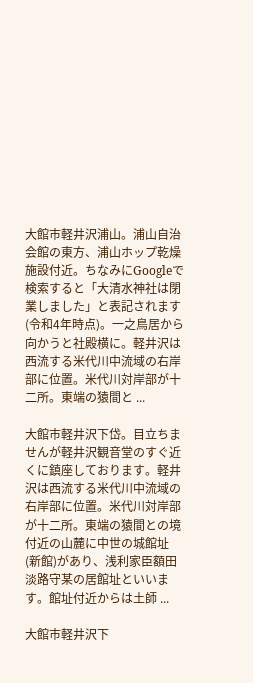大館市軽井沢浦山。浦山自治会館の東方、浦山ホップ乾燥施設付近。ちなみにGoogleで検索すると「大清水神社は閉業しました」と表記されます(令和4年時点)。一之鳥居から向かうと社殿横に。軽井沢は西流する米代川中流域の右岸部に位置。米代川対岸部が十二所。東端の猿間と ...

大館市軽井沢下岱。目立ちませんが軽井沢観音堂のすぐ近くに鎮座しております。軽井沢は西流する米代川中流域の右岸部に位置。米代川対岸部が十二所。東端の猿間との境付近の山麓に中世の城館址(新館)があり、浅利家臣額田淡路守某の居館址といいます。館址付近からは土師 ...

大館市軽井沢下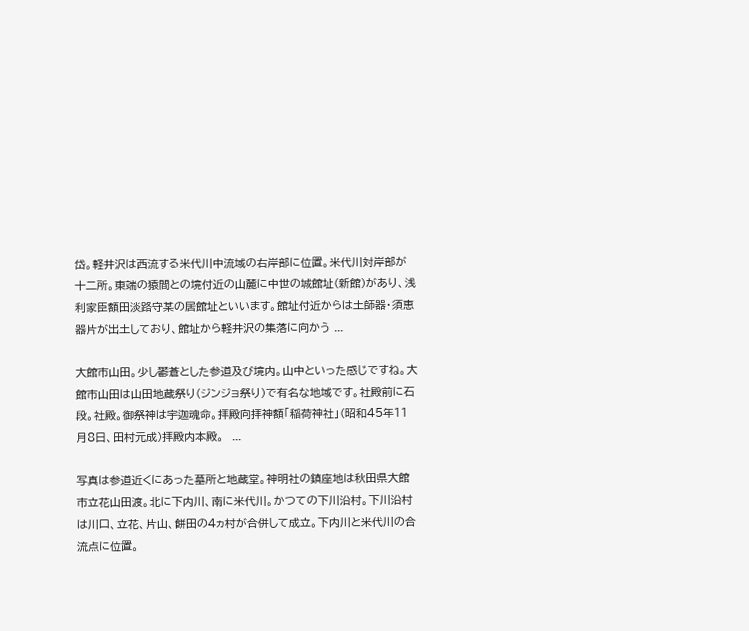岱。軽井沢は西流する米代川中流域の右岸部に位置。米代川対岸部が十二所。東端の猿間との境付近の山麓に中世の城館址(新館)があり、浅利家臣額田淡路守某の居館址といいます。館址付近からは土師器・須恵器片が出土しており、館址から軽井沢の集落に向かう ...

大館市山田。少し鬱蒼とした参道及び境内。山中といった感じですね。大館市山田は山田地蔵祭り(ジンジョ祭り)で有名な地域です。社殿前に石段。社殿。御祭神は宇迦魂命。拝殿向拝神額「稲荷神社」(昭和45年11月8日、田村元成)拝殿内本殿。  ...

写真は参道近くにあった墓所と地蔵堂。神明社の鎮座地は秋田県大館市立花山田渡。北に下内川、南に米代川。かつての下川沿村。下川沿村は川口、立花、片山、餅田の4ヵ村が合併して成立。下内川と米代川の合流点に位置。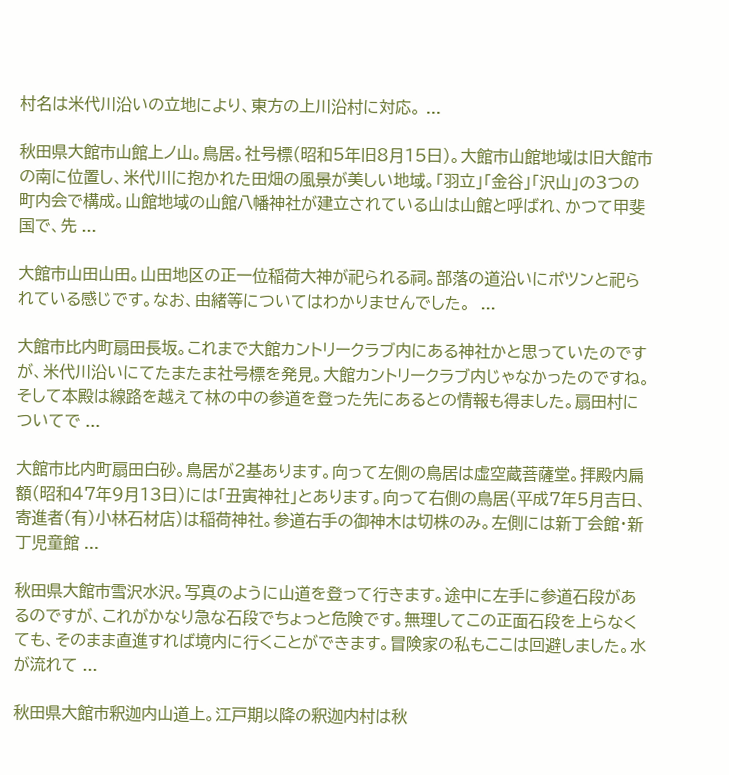村名は米代川沿いの立地により、東方の上川沿村に対応。 ...

秋田県大館市山館上ノ山。鳥居。社号標(昭和5年旧8月15日)。大館市山館地域は旧大館市の南に位置し、米代川に抱かれた田畑の風景が美しい地域。「羽立」「金谷」「沢山」の3つの町内会で構成。山館地域の山館八幡神社が建立されている山は山館と呼ばれ、かつて甲斐国で、先 ...

大館市山田山田。山田地区の正一位稲荷大神が祀られる祠。部落の道沿いにポツンと祀られている感じです。なお、由緒等についてはわかりませんでした。  ...

大館市比内町扇田長坂。これまで大館カントリークラブ内にある神社かと思っていたのですが、米代川沿いにてたまたま社号標を発見。大館カントリークラブ内じゃなかったのですね。そして本殿は線路を越えて林の中の参道を登った先にあるとの情報も得ました。扇田村についてで ...

大館市比内町扇田白砂。鳥居が2基あります。向って左側の鳥居は虚空蔵菩薩堂。拝殿内扁額(昭和47年9月13日)には「丑寅神社」とあります。向って右側の鳥居(平成7年5月吉日、寄進者(有)小林石材店)は稲荷神社。参道右手の御神木は切株のみ。左側には新丁会館・新丁児童館 ...

秋田県大館市雪沢水沢。写真のように山道を登って行きます。途中に左手に参道石段があるのですが、これがかなり急な石段でちょっと危険です。無理してこの正面石段を上らなくても、そのまま直進すれば境内に行くことができます。冒険家の私もここは回避しました。水が流れて ...

秋田県大館市釈迦内山道上。江戸期以降の釈迦内村は秋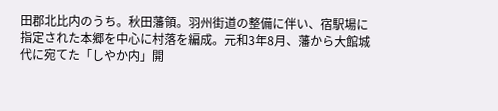田郡北比内のうち。秋田藩領。羽州街道の整備に伴い、宿駅場に指定された本郷を中心に村落を編成。元和3年8月、藩から大館城代に宛てた「しやか内」開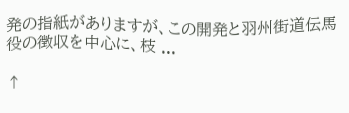発の指紙がありますが、この開発と羽州街道伝馬役の徴収を中心に、枝 ...

↑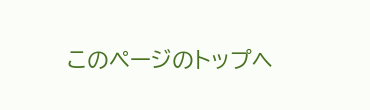このページのトップヘ